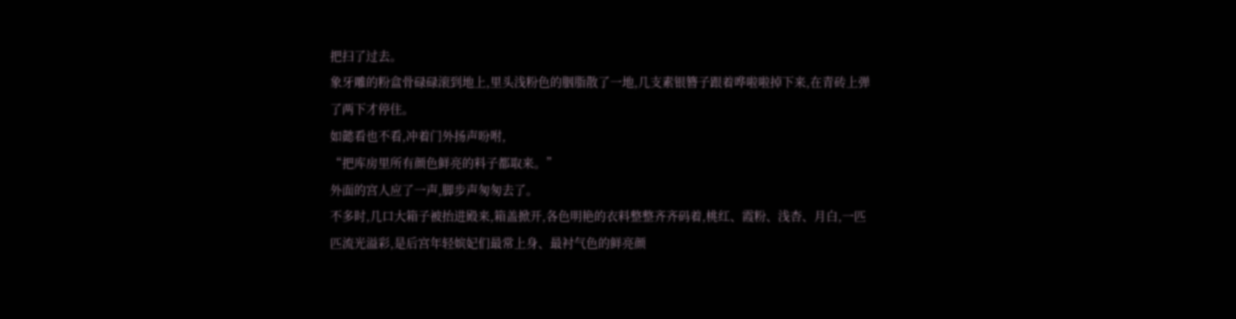把扫了过去。
象牙雕的粉盒骨碌碌滚到地上,里头浅粉色的胭脂散了一地,几支素银簪子跟着哗啦啦掉下来,在青砖上弹了两下才停住。
如懿看也不看,冲着门外扬声吩咐,
“把库房里所有颜色鲜亮的料子都取来。”
外面的宫人应了一声,脚步声匆匆去了。
不多时,几口大箱子被抬进殿来,箱盖掀开,各色明艳的衣料整整齐齐码着,桃红、霞粉、浅杏、月白,一匹匹流光溢彩,是后宫年轻嫔妃们最常上身、最衬气色的鲜亮颜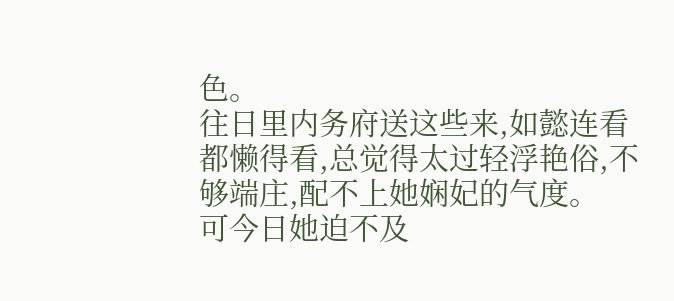色。
往日里内务府送这些来,如懿连看都懒得看,总觉得太过轻浮艳俗,不够端庄,配不上她娴妃的气度。
可今日她迫不及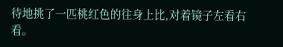待地挑了一匹桃红色的往身上比,对着镜子左看右看。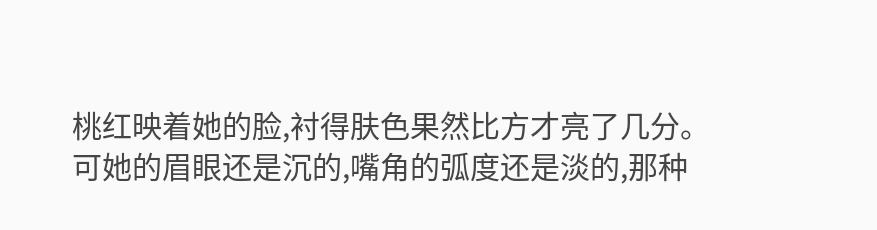桃红映着她的脸,衬得肤色果然比方才亮了几分。
可她的眉眼还是沉的,嘴角的弧度还是淡的,那种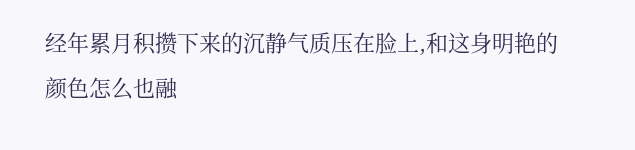经年累月积攒下来的沉静气质压在脸上,和这身明艳的颜色怎么也融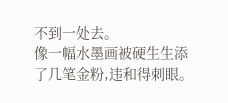不到一处去。
像一幅水墨画被硬生生添了几笔金粉,违和得刺眼。